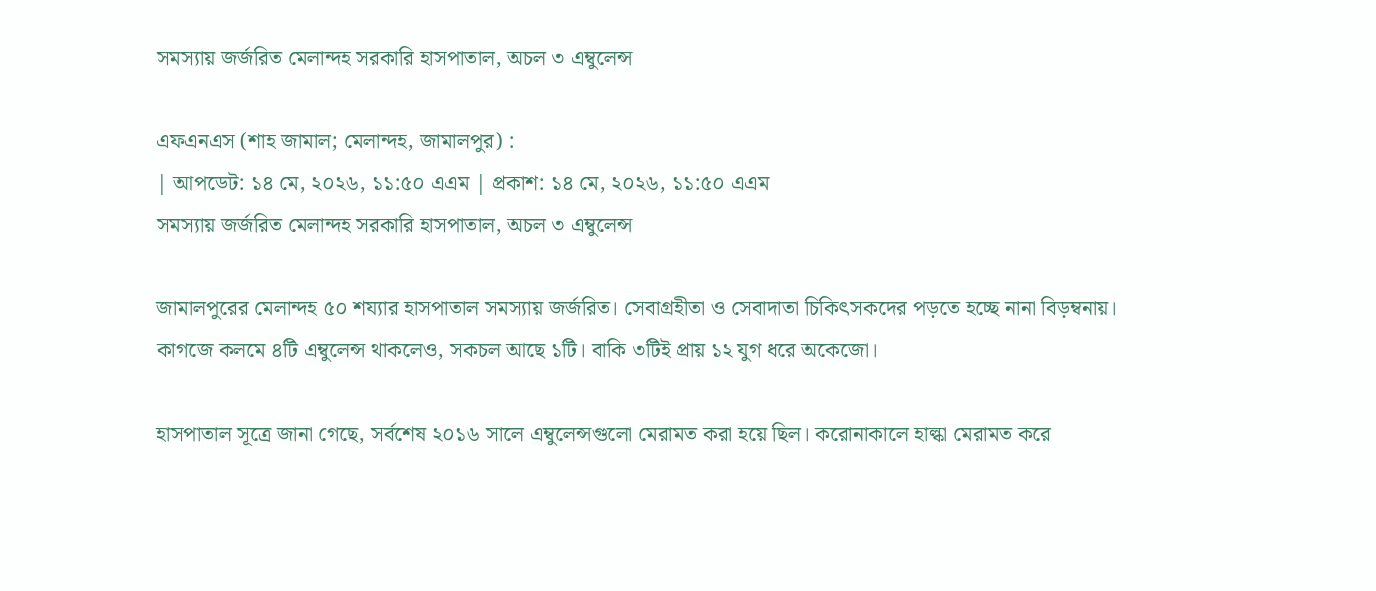সমস্যায় জর্জরিত মেলান্দহ সরকারি হাসপাতাল, অচল ৩ এম্বুলেন্স

এফএনএস (শাহ জামাল; মেলান্দহ, জামালপুর) :
| আপডেট: ১৪ মে, ২০২৬, ১১:৫০ এএম | প্রকাশ: ১৪ মে, ২০২৬, ১১:৫০ এএম
সমস্যায় জর্জরিত মেলান্দহ সরকারি হাসপাতাল, অচল ৩ এম্বুলেন্স

জামালপুরের মেলান্দহ ৫০ শয্যার হাসপাতাল সমস্যায় জর্জরিত। সেবাগ্রহীতা ও সেবাদাতা চিকিৎসকদের পড়তে হচ্ছে নানা বিড়ম্বনায়। কাগজে কলমে ৪টি এম্বুলেন্স থাকলেও, সকচল আছে ১টি। বাকি ৩টিই প্রায় ১২ যুগ ধরে অকেজো।

হাসপাতাল সূত্রে জানা গেছে, সর্বশেষ ২০১৬ সালে এম্বুলেন্সগুলো মেরামত করা হয়ে ছিল। করোনাকালে হাল্কা মেরামত করে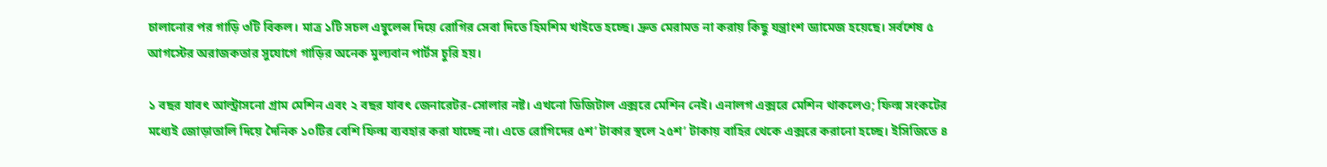চালানোর পর গাড়ি ৩টি বিকল। মাত্র ১টি সচল এম্বুলেন্স দিয়ে রোগির সেবা দিতে হিমশিম খাইতে হচ্ছে। দ্রুত মেরামত না করায় কিছু যন্ত্রাংশ ড্যামেজ হয়েছে। সর্বশেষ ৫ আগস্টের অরাজকতার সুযোগে গাড়ির অনেক মুল্যবান পার্টস চুরি হয়।

১ বছর যাবৎ আল্ট্রাসনো গ্রাম মেশিন এবং ২ বছর যাবৎ জেনারেটর-সোলার নষ্ট। এখনো ডিজিটাল এক্সরে মেশিন নেই। এনালগ এক্সরে মেশিন থাকলেও; ফিল্ম সংকটের মধ্যেই জোড়াতালি দিয়ে দৈনিক ১০টির বেশি ফিল্ম ব্যবহার করা যাচ্ছে না। এতে রোগিদের ৫শ’ টাকার স্থলে ২৫শ’ টাকায় বাহির থেকে এক্সরে করানো হচ্ছে। ইসিজিতে ৪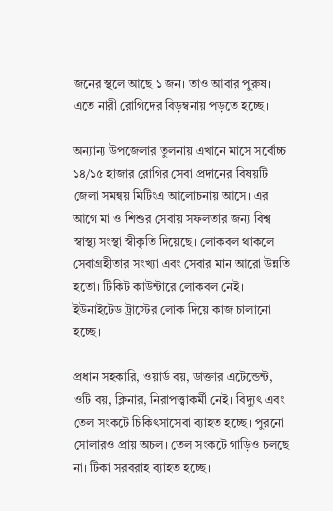জনের স্থলে আছে ১ জন। তাও আবার পুরুষ। এতে নারী রোগিদের বিড়ম্বনায় পড়তে হচ্ছে।

অন্যান্য উপজেলার তুলনায় এখানে মাসে সর্বোচ্চ ১৪/১৫ হাজার রোগির সেবা প্রদানের বিষয়টি জেলা সমন্বয় মিটিংএ আলোচনায় আসে। এর আগে মা ও শিশুর সেবায় সফলতার জন্য বিশ্ব স্বাস্থ্য সংস্থা স্বীকৃতি দিয়েছে। লোকবল থাকলে সেবাগ্রহীতার সংখ্যা এবং সেবার মান আরো উন্নতি হতো। টিকিট কাউন্টারে লোকবল নেই। ইউনাইটেড ট্রাস্টের লোক দিয়ে কাজ চালানো হচ্ছে।

প্রধান সহকারি, ওয়ার্ড বয়, ডাক্তার এটেন্ডেন্ট, ওটি বয়, ক্লিনার, নিরাপত্ত্বাকর্মী নেই। বিদ্যুৎ এবং তেল সংকটে চিকিৎসাসেবা ব্যাহত হচ্ছে। পুরনো সোলারও প্রায় অচল। তেল সংকটে গাড়িও চলছে না। টিকা সরবরাহ ব্যাহত হচ্ছে।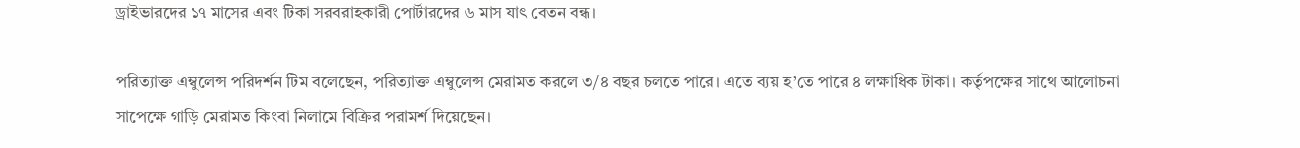ড্রাইভারদের ১৭ মাসের এবং টিকা সরবরাহকারী পোর্টারদের ৬ মাস যাৎ বেতন বন্ধ।

পরিত্যাক্ত এম্বুলেন্স পরিদর্শন টিম বলেছেন, পরিত্যাক্ত এম্বুলেন্স মেরামত করলে ৩/৪ বছর চলতে পারে। এতে ব্যয় হ’তে পারে ৪ লক্ষাধিক টাকা। কর্তৃপক্ষের সাথে আলোচনা সাপেক্ষে গাড়ি মেরামত কিংবা নিলামে বিক্রির পরামর্শ দিয়েছেন।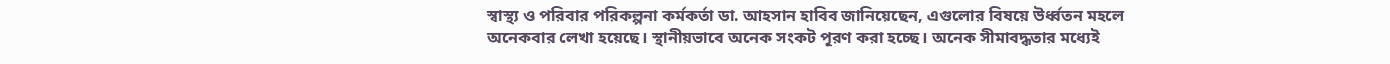স্বাস্থ্য ও পরিবার পরিকল্পনা কর্মকর্তা ডা. আহসান হাবিব জানিয়েছেন, এগুলোর বিষয়ে উর্ধ্বতন মহলে অনেকবার লেখা হয়েছে। স্থানীয়ভাবে অনেক সংকট পূরণ করা হচ্ছে। অনেক সীমাবদ্ধতার মধ্যেই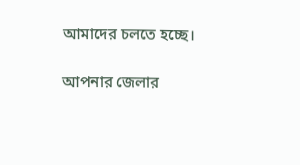আমাদের চলতে হচ্ছে।

আপনার জেলার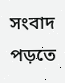সংবাদ পড়তে